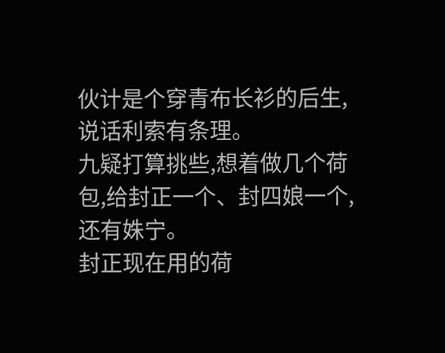伙计是个穿青布长衫的后生,说话利索有条理。
九疑打算挑些,想着做几个荷包,给封正一个、封四娘一个,还有姝宁。
封正现在用的荷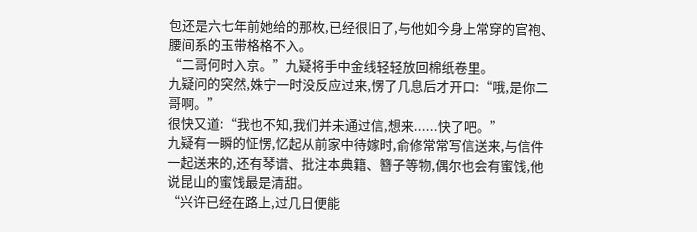包还是六七年前她给的那枚,已经很旧了,与他如今身上常穿的官袍、腰间系的玉带格格不入。
“二哥何时入京。”九疑将手中金线轻轻放回棉纸卷里。
九疑问的突然,姝宁一时没反应过来,愣了几息后才开口:“哦,是你二哥啊。”
很快又道:“我也不知,我们并未通过信,想来......快了吧。”
九疑有一瞬的怔愣,忆起从前家中待嫁时,俞修常常写信送来,与信件一起送来的,还有琴谱、批注本典籍、簪子等物,偶尔也会有蜜饯,他说昆山的蜜饯最是清甜。
“兴许已经在路上,过几日便能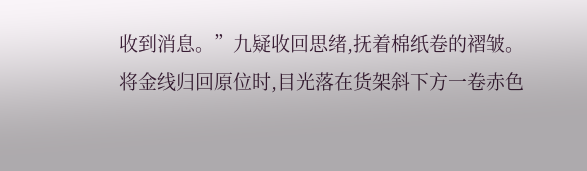收到消息。”九疑收回思绪,抚着棉纸卷的褶皱。
将金线归回原位时,目光落在货架斜下方一卷赤色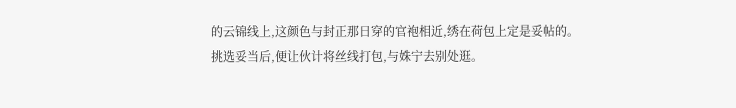的云锦线上,这颜色与封正那日穿的官袍相近,绣在荷包上定是妥帖的。
挑选妥当后,便让伙计将丝线打包,与姝宁去别处逛。